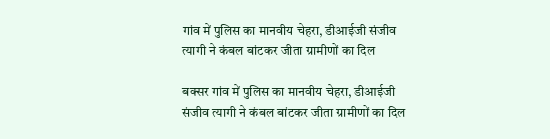गांव में पुलिस का मानवीय चेहरा, डीआईजी संजीव त्यागी ने कंबल बांटकर जीता ग्रामीणों का दिल

बक्सर गांव में पुलिस का मानवीय चेहरा, डीआईजी संजीव त्यागी ने कंबल बांटकर जीता ग्रामीणों का दिल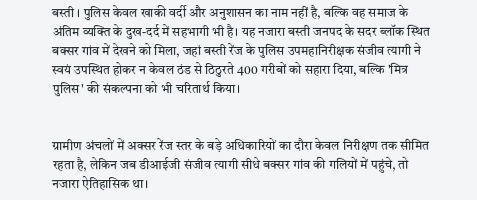बस्ती । पुलिस केवल खाकी वर्दी और अनुशासन का नाम नहीं है, बल्कि वह समाज के अंतिम व्यक्ति के दुख-दर्द में सहभागी भी है। यह नजारा बस्ती जनपद के सदर ब्लॉक स्थित बक्सर गांव में देखने को मिला, जहां बस्ती रेंज के पुलिस उपमहानिरीक्षक संजीव त्यागी ने स्वयं उपस्थित होकर न केवल ठंड से ठिठुरते 400 गरीबों को सहारा दिया, बल्कि 'मित्र पुलिस' की संकल्पना को भी चरितार्थ किया।


ग्रामीण अंचलों में अक्सर रेंज स्तर के बड़े अधिकारियों का दौरा केवल निरीक्षण तक सीमित रहता है, लेकिन जब डीआईजी संजीव त्यागी सीधे बक्सर गांव की गलियों में पहुंचे, तो नजारा ऐतिहासिक था।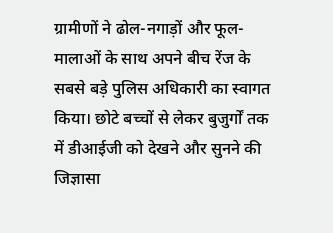ग्रामीणों ने ढोल-नगाड़ों और फूल-मालाओं के साथ अपने बीच रेंज के सबसे बड़े पुलिस अधिकारी का स्वागत किया। छोटे बच्चों से लेकर बुजुर्गों तक में डीआईजी को देखने और सुनने की जिज्ञासा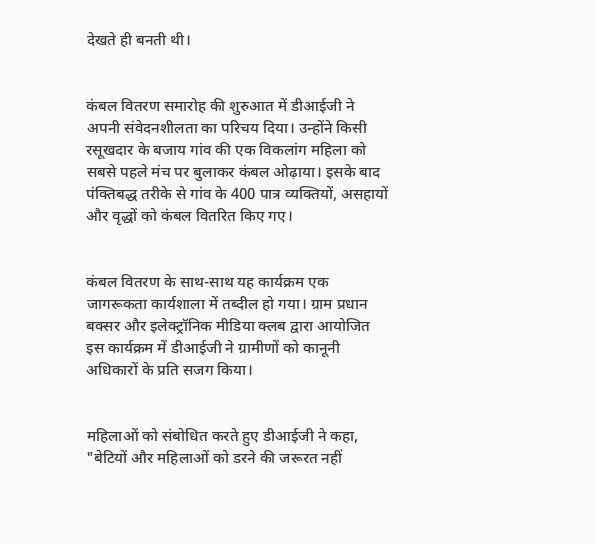देखते ही बनती थी।


कंबल वितरण समारोह की शुरुआत में डीआईजी ने अपनी संवेदनशीलता का परिचय दिया। उन्होंने किसी रसूखदार के बजाय गांव की एक विकलांग महिला को सबसे पहले मंच पर बुलाकर कंबल ओढ़ाया। इसके बाद पंक्तिबद्ध तरीके से गांव के 400 पात्र व्यक्तियों, असहायों और वृद्धों को कंबल वितरित किए गए।


कंबल वितरण के साथ-साथ यह कार्यक्रम एक जागरूकता कार्यशाला में तब्दील हो गया। ग्राम प्रधान बक्सर और इलेक्ट्रॉनिक मीडिया क्लब द्वारा आयोजित इस कार्यक्रम में डीआईजी ने ग्रामीणों को कानूनी अधिकारों के प्रति सजग किया।


महिलाओं को संबोधित करते हुए डीआईजी ने कहा, "बेटियों और महिलाओं को डरने की जरूरत नहीं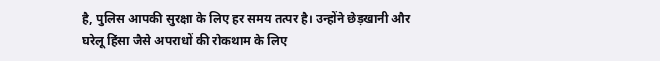है, पुलिस आपकी सुरक्षा के लिए हर समय तत्पर है। उन्होंने छेड़खानी और घरेलू हिंसा जैसे अपराधों की रोकथाम के लिए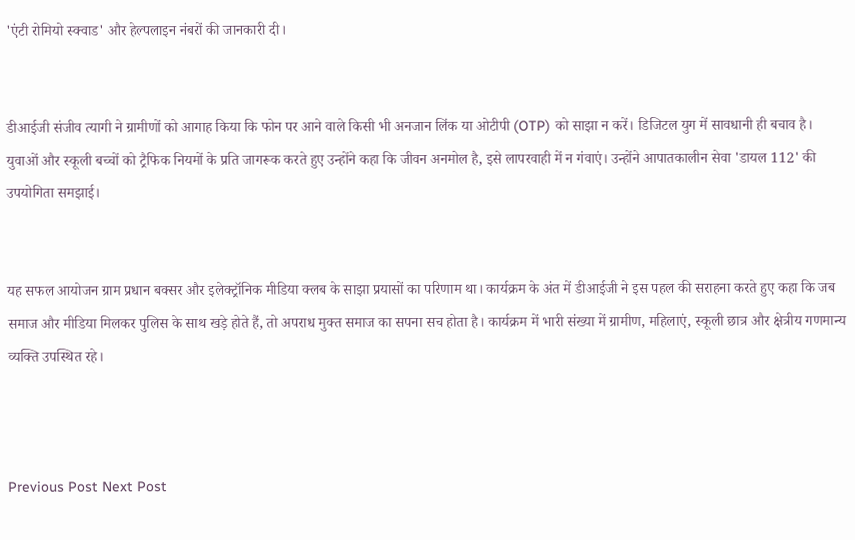'एंटी रोमियो स्क्वाड' और हेल्पलाइन नंबरों की जानकारी दी।


डीआईजी संजीव त्यागी ने ग्रामीणों को आगाह किया कि फोन पर आने वाले किसी भी अनजान लिंक या ओटीपी (OTP) को साझा न करें। डिजिटल युग में सावधानी ही बचाव है। युवाओं और स्कूली बच्चों को ट्रैफिक नियमों के प्रति जागरूक करते हुए उन्होंने कहा कि जीवन अनमोल है, इसे लापरवाही में न गंवाएं। उन्होंने आपातकालीन सेवा 'डायल 112' की उपयोगिता समझाई।


यह सफल आयोजन ग्राम प्रधान बक्सर और इलेक्ट्रॉनिक मीडिया क्लब के साझा प्रयासों का परिणाम था। कार्यक्रम के अंत में डीआईजी ने इस पहल की सराहना करते हुए कहा कि जब समाज और मीडिया मिलकर पुलिस के साथ खड़े होते हैं, तो अपराध मुक्त समाज का सपना सच होता है। कार्यक्रम में भारी संख्या में ग्रामीण, महिलाएं, स्कूली छात्र और क्षेत्रीय गणमान्य व्यक्ति उपस्थित रहे।



Previous Post Next Post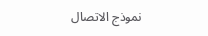نموذج الاتصال